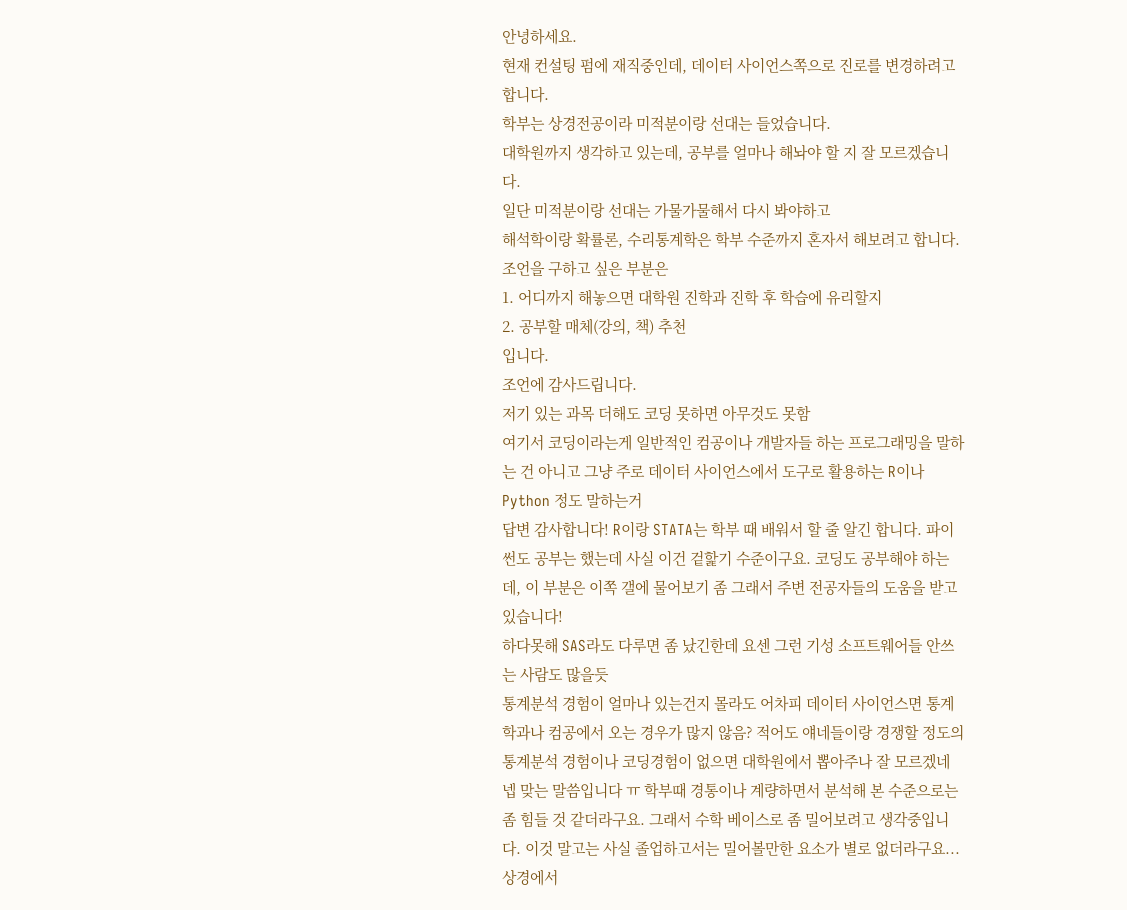안녕하세요.
현재 컨설팅 펌에 재직중인데, 데이터 사이언스쪽으로 진로를 변경하려고 합니다.
학부는 상경전공이라 미적분이랑 선대는 들었습니다.
대학원까지 생각하고 있는데, 공부를 얼마나 해놔야 할 지 잘 모르겠습니다.
일단 미적분이랑 선대는 가물가물해서 다시 봐야하고
해석학이랑 확률론, 수리통계학은 학부 수준까지 혼자서 해보려고 합니다.
조언을 구하고 싶은 부분은
1. 어디까지 해놓으면 대학원 진학과 진학 후 학습에 유리할지
2. 공부할 매체(강의, 책) 추천
입니다.
조언에 감사드립니다.
저기 있는 과목 더해도 코딩 못하면 아무것도 못함
여기서 코딩이라는게 일반적인 컴공이나 개발자들 하는 프로그래밍을 말하는 건 아니고 그냥 주로 데이터 사이언스에서 도구로 활용하는 R이나 Python 정도 말하는거
답변 감사합니다! R이랑 STATA는 학부 때 배워서 할 줄 알긴 합니다. 파이썬도 공부는 했는데 사실 이건 겉핥기 수준이구요. 코딩도 공부해야 하는데, 이 부분은 이쪽 갤에 물어보기 좀 그래서 주변 전공자들의 도움을 받고 있습니다!
하다못해 SAS라도 다루면 좀 났긴한데 요센 그런 기성 소프트웨어들 안쓰는 사람도 많을듯
통계분석 경험이 얼마나 있는건지 몰라도 어차피 데이터 사이언스면 통계학과나 컴공에서 오는 경우가 많지 않음? 적어도 얘네들이랑 경쟁할 정도의 통계분석 경험이나 코딩경험이 없으면 대학원에서 뽑아주나 잘 모르겠네
넵 맞는 말씀입니다 ㅠ 학부때 경통이나 계량하면서 분석해 본 수준으로는 좀 힘들 것 같더라구요. 그래서 수학 베이스로 좀 밀어보려고 생각중입니다. 이것 말고는 사실 졸업하고서는 밀어볼만한 요소가 별로 없더라구요...
상경에서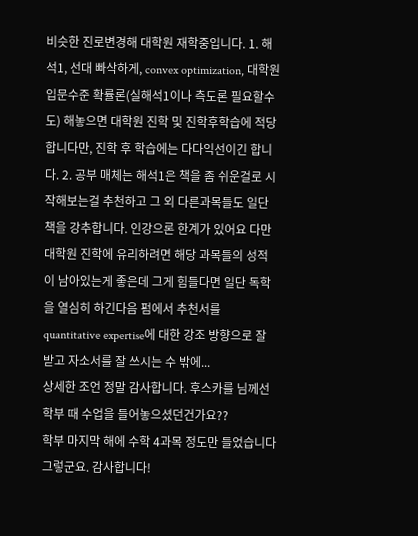비슷한 진로변경해 대학원 재학중입니다. 1. 해석1, 선대 빠삭하게, convex optimization, 대학원입문수준 확률론(실해석1이나 측도론 필요할수도) 해놓으면 대학원 진학 및 진학후학습에 적당합니다만, 진학 후 학습에는 다다익선이긴 합니다. 2. 공부 매체는 해석1은 책을 좀 쉬운걸로 시작해보는걸 추천하고 그 외 다른과목들도 일단 책을 강추합니다. 인강으론 한계가 있어요 다만 대학원 진학에 유리하려면 해당 과목들의 성적이 남아있는게 좋은데 그게 힘들다면 일단 독학을 열심히 하긴다음 펌에서 추천서를 quantitative expertise에 대한 강조 방향으로 잘 받고 자소서를 잘 쓰시는 수 밖에...
상세한 조언 정말 감사합니다. 후스카를 님께선 학부 때 수업을 들어놓으셨던건가요??
학부 마지막 해에 수학 4과목 정도만 들었습니다
그렇군요. 감사합니다!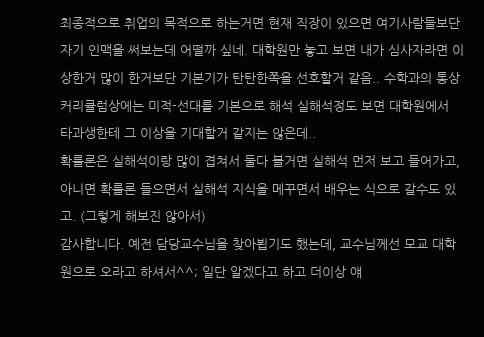최종적으로 취업의 목적으로 하는거면 현재 직장이 있으면 여기사람들보단 자기 인맥을 써보는데 어떨까 싶네. 대학원만 놓고 보면 내가 심사자라면 이상한거 많이 한거보단 기본기가 탄탄한쪽을 선호할거 같음.. 수학과의 통상 커리큘럼상에는 미적-선대를 기본으로 해석 실해석정도 보면 대학원에서 타과생한테 그 이상을 기대할거 같지는 않은데..
확률론은 실해석이랑 많이 겹쳐서 둘다 볼거면 실해석 먼저 보고 들어가고, 아니면 확률론 들으면서 실해석 지식을 메꾸면서 배우는 식으로 갈수도 있고. (그렇게 해보진 않아서)
감사합니다. 예전 담당교수님을 찾아뵙기도 했는데, 교수님께선 모교 대학원으로 오라고 하셔서^^; 일단 알겠다고 하고 더이상 얘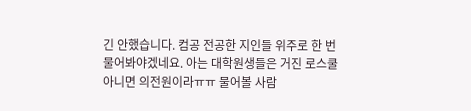긴 안했습니다. 컴공 전공한 지인들 위주로 한 번 물어봐야겠네요. 아는 대학원생들은 거진 로스쿨 아니면 의전원이라ㅠㅠ 물어볼 사람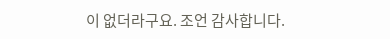이 없더라구요. 조언 감사합니다.